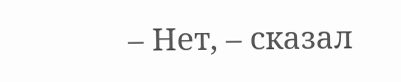– Нет, – сказал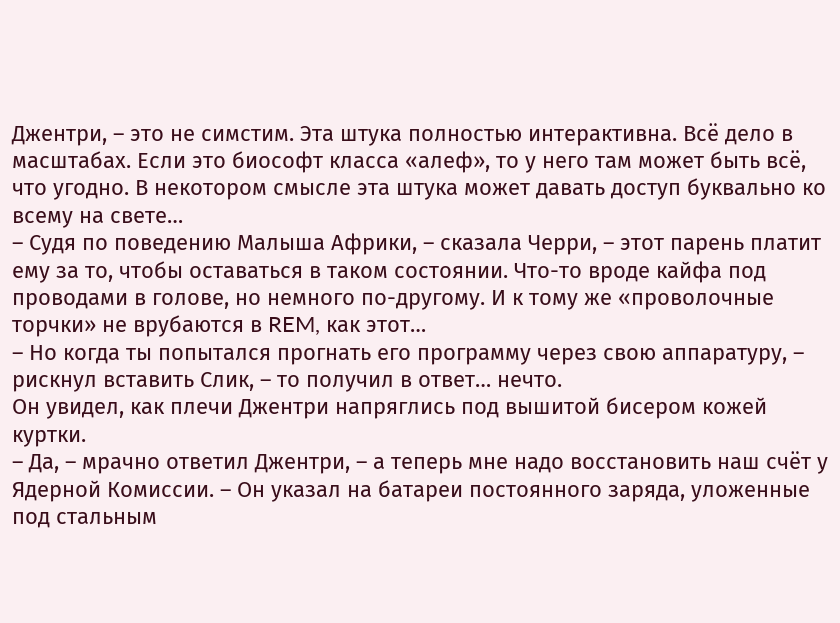Джентри, – это не симстим. Эта штука полностью интерактивна. Всё дело в масштабах. Если это биософт класса «алеф», то у него там может быть всё, что угодно. В некотором смысле эта штука может давать доступ буквально ко всему на свете…
– Судя по поведению Малыша Африки, – сказала Черри, – этот парень платит ему за то, чтобы оставаться в таком состоянии. Что-то вроде кайфа под проводами в голове, но немного по-другому. И к тому же «проволочные торчки» не врубаются в REM, как этот…
– Но когда ты попытался прогнать его программу через свою аппаратуру, – рискнул вставить Слик, – то получил в ответ… нечто.
Он увидел, как плечи Джентри напряглись под вышитой бисером кожей куртки.
– Да, – мрачно ответил Джентри, – а теперь мне надо восстановить наш счёт у Ядерной Комиссии. – Он указал на батареи постоянного заряда, уложенные под стальным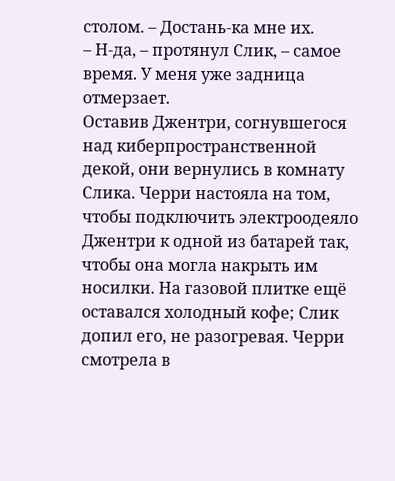столом. – Достань-ка мне их.
– Н-да, – протянул Слик, – самое время. У меня уже задница отмерзает.
Оставив Джентри, согнувшегося над киберпространственной декой, они вернулись в комнату Слика. Черри настояла на том, чтобы подключить электроодеяло Джентри к одной из батарей так, чтобы она могла накрыть им носилки. На газовой плитке ещё оставался холодный кофе; Слик допил его, не разогревая. Черри смотрела в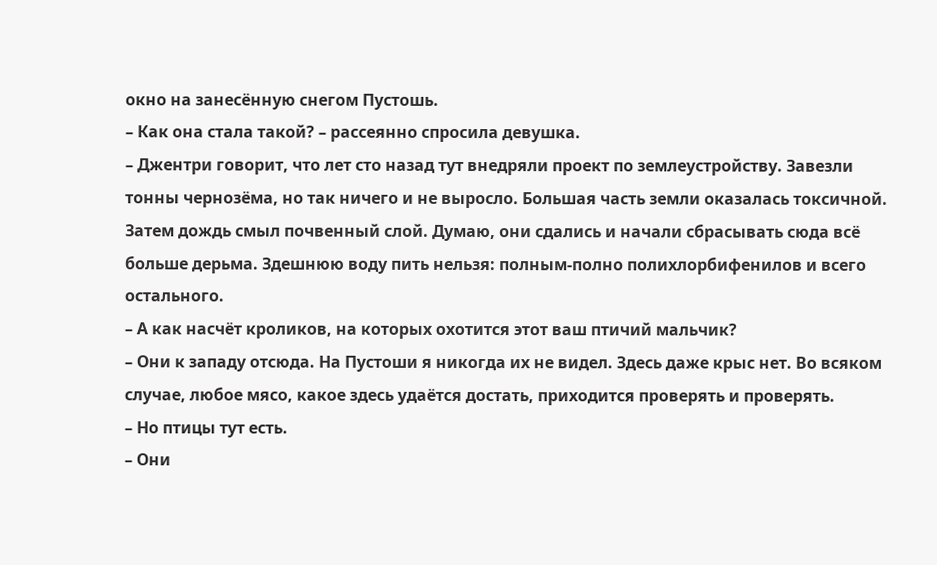окно на занесённую снегом Пустошь.
– Как она стала такой? – рассеянно спросила девушка.
– Джентри говорит, что лет сто назад тут внедряли проект по землеустройству. Завезли тонны чернозёма, но так ничего и не выросло. Большая часть земли оказалась токсичной. Затем дождь смыл почвенный слой. Думаю, они сдались и начали сбрасывать сюда всё больше дерьма. Здешнюю воду пить нельзя: полным-полно полихлорбифенилов и всего остального.
– А как насчёт кроликов, на которых охотится этот ваш птичий мальчик?
– Они к западу отсюда. На Пустоши я никогда их не видел. Здесь даже крыс нет. Во всяком случае, любое мясо, какое здесь удаётся достать, приходится проверять и проверять.
– Но птицы тут есть.
– Они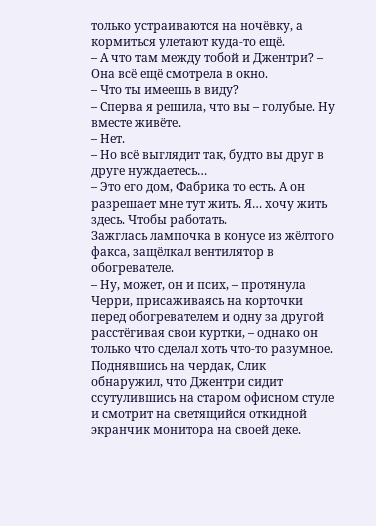только устраиваются на ночёвку, а кормиться улетают куда-то ещё.
– А что там между тобой и Джентри? – Она всё ещё смотрела в окно.
– Что ты имеешь в виду?
– Сперва я решила, что вы – голубые. Ну вместе живёте.
– Нет.
– Но всё выглядит так, будто вы друг в друге нуждаетесь…
– Это его дом, Фабрика то есть. А он разрешает мне тут жить. Я… хочу жить здесь. Чтобы работать.
Зажглась лампочка в конусе из жёлтого факса, защёлкал вентилятор в обогревателе.
– Ну, может, он и псих, – протянула Черри, присаживаясь на корточки перед обогревателем и одну за другой расстёгивая свои куртки, – однако он только что сделал хоть что-то разумное.
Поднявшись на чердак, Слик обнаружил, что Джентри сидит ссутулившись на старом офисном стуле и смотрит на светящийся откидной экранчик монитора на своей деке.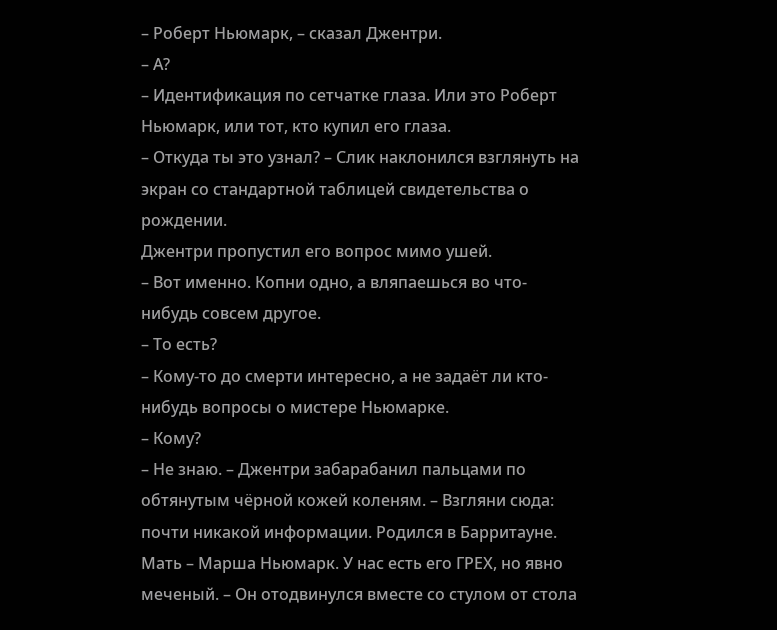– Роберт Ньюмарк, – сказал Джентри.
– А?
– Идентификация по сетчатке глаза. Или это Роберт Ньюмарк, или тот, кто купил его глаза.
– Откуда ты это узнал? – Слик наклонился взглянуть на экран со стандартной таблицей свидетельства о рождении.
Джентри пропустил его вопрос мимо ушей.
– Вот именно. Копни одно, а вляпаешься во что-нибудь совсем другое.
– То есть?
– Кому-то до смерти интересно, а не задаёт ли кто-нибудь вопросы о мистере Ньюмарке.
– Кому?
– Не знаю. – Джентри забарабанил пальцами по обтянутым чёрной кожей коленям. – Взгляни сюда: почти никакой информации. Родился в Барритауне. Мать – Марша Ньюмарк. У нас есть его ГРЕХ, но явно меченый. – Он отодвинулся вместе со стулом от стола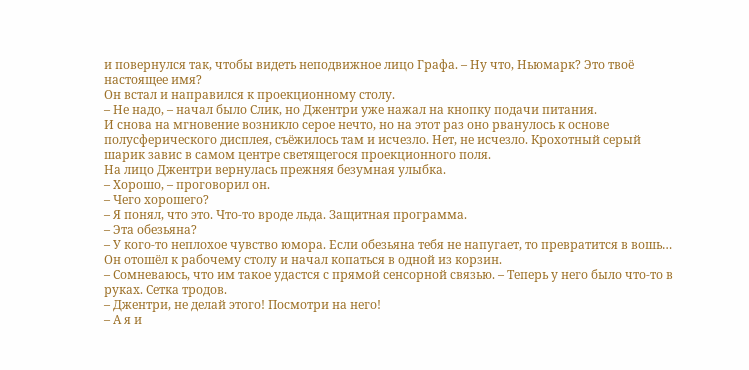и повернулся так, чтобы видеть неподвижное лицо Графа. – Ну что, Ньюмарк? Это твоё настоящее имя?
Он встал и направился к проекционному столу.
– Не надо, – начал было Слик, но Джентри уже нажал на кнопку подачи питания.
И снова на мгновение возникло серое нечто, но на этот раз оно рванулось к основе полусферического дисплея, съёжилось там и исчезло. Нет, не исчезло. Крохотный серый шарик завис в самом центре светящегося проекционного поля.
На лицо Джентри вернулась прежняя безумная улыбка.
– Хорошо, – проговорил он.
– Чего хорошего?
– Я понял, что это. Что-то вроде льда. Защитная программа.
– Эта обезьяна?
– У кого-то неплохое чувство юмора. Если обезьяна тебя не напугает, то превратится в вошь…
Он отошёл к рабочему столу и начал копаться в одной из корзин.
– Сомневаюсь, что им такое удастся с прямой сенсорной связью. – Теперь у него было что-то в руках. Сетка тродов.
– Джентри, не делай этого! Посмотри на него!
– А я и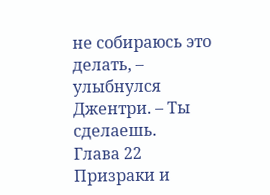не собираюсь это делать, – улыбнулся Джентри. – Ты сделаешь.
Глава 22
Призраки и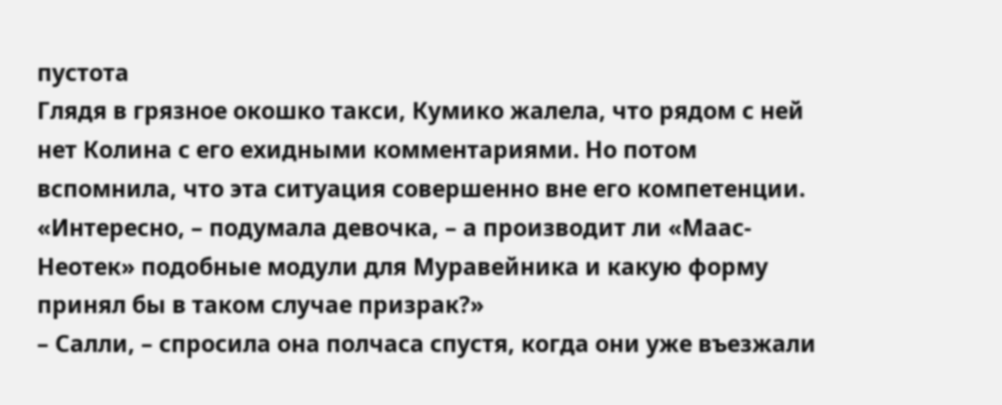пустота
Глядя в грязное окошко такси, Кумико жалела, что рядом с ней нет Колина с его ехидными комментариями. Но потом вспомнила, что эта ситуация совершенно вне его компетенции. «Интересно, – подумала девочка, – а производит ли «Маас-Неотек» подобные модули для Муравейника и какую форму принял бы в таком случае призрак?»
– Салли, – спросила она полчаса спустя, когда они уже въезжали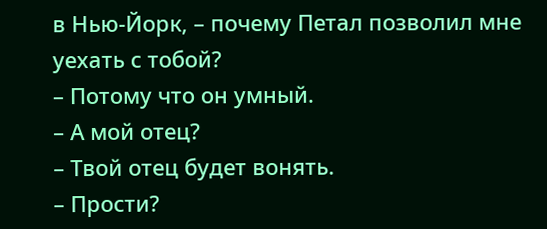в Нью-Йорк, – почему Петал позволил мне уехать с тобой?
– Потому что он умный.
– А мой отец?
– Твой отец будет вонять.
– Прости?